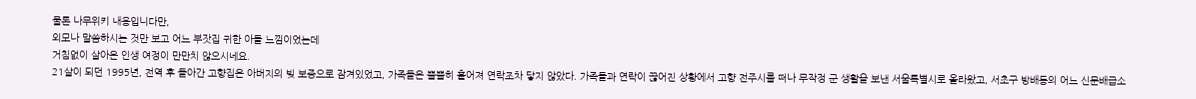물론 나무위키 내용입니다만,
외모나 말씀하시는 것만 보고 어느 부잣집 귀한 아들 느낌이었는데
거침없이 살아온 인생 여정이 만만치 않으시네요.
21살이 되던 1995년, 전역 후 돌아간 고향집은 아버지의 빚 보증으로 잠겨있었고, 가족들은 뿔뿔히 흩어져 연락조차 닿지 않았다. 가족들과 연락이 끊어진 상황에서 고향 전주시를 떠나 무작정 군 생활을 보낸 서울특별시로 올라왔고, 서초구 방배동의 어느 신문배급소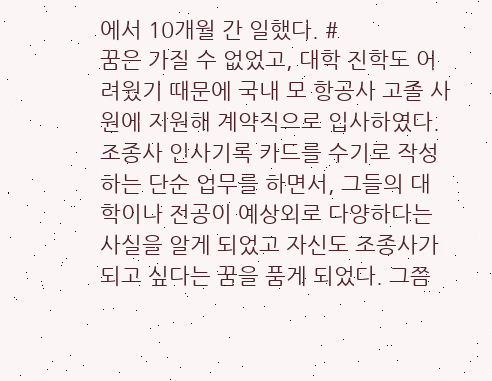에서 10개월 간 일했다. #
꿈은 가질 수 없었고, 대학 진학도 어려웠기 때문에 국내 모 항공사 고졸 사원에 지원해 계약직으로 입사하였다. 조종사 인사기록 카드를 수기로 작성하는 단순 업무를 하면서, 그들의 대학이나 전공이 예상외로 다양하다는 사실을 알게 되었고 자신도 조종사가 되고 싶다는 꿈을 품게 되었다. 그쯤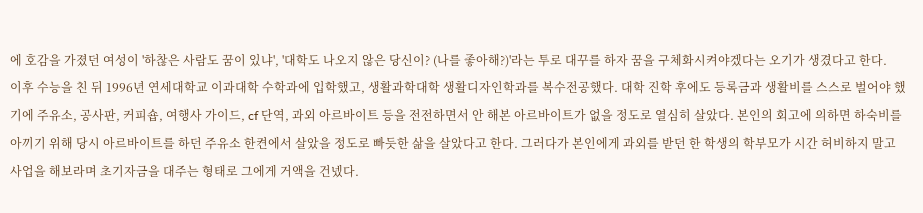에 호감을 가졌던 여성이 '하찮은 사람도 꿈이 있냐', '대학도 나오지 않은 당신이? (나를 좋아해?)'라는 투로 대꾸를 하자 꿈을 구체화시켜야겠다는 오기가 생겼다고 한다.
이후 수능을 친 뒤 1996년 연세대학교 이과대학 수학과에 입학했고, 생활과학대학 생활디자인학과를 복수전공했다. 대학 진학 후에도 등록금과 생활비를 스스로 벌어야 했기에 주유소, 공사판, 커피숍, 여행사 가이드, cf 단역, 과외 아르바이트 등을 전전하면서 안 해본 아르바이트가 없을 정도로 열심히 살았다. 본인의 회고에 의하면 하숙비를 아끼기 위해 당시 아르바이트를 하던 주유소 한켠에서 살았을 정도로 빠듯한 삶을 살았다고 한다. 그러다가 본인에게 과외를 받던 한 학생의 학부모가 시간 허비하지 말고 사업을 해보라며 초기자금을 대주는 형태로 그에게 거액을 건넸다.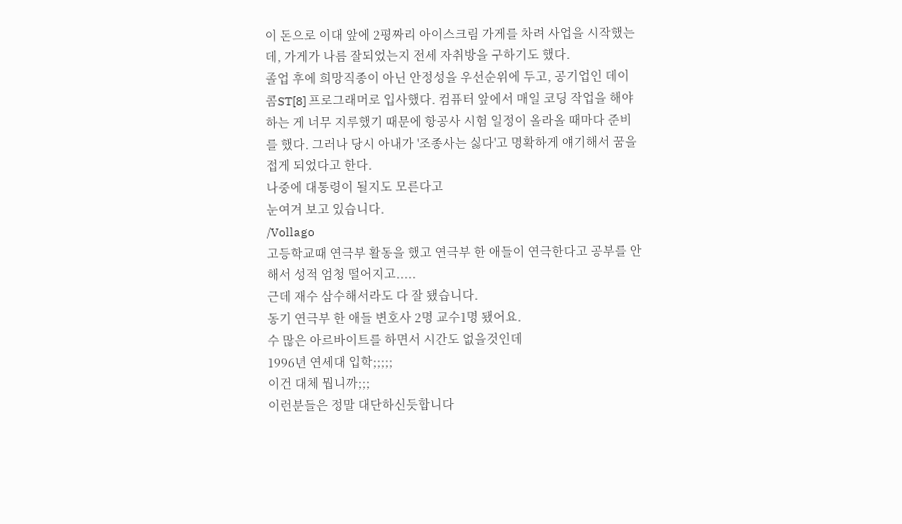이 돈으로 이대 앞에 2평짜리 아이스크림 가게를 차려 사업을 시작했는데, 가게가 나름 잘되었는지 전세 자취방을 구하기도 했다.
졸업 후에 희망직종이 아닌 안정성을 우선순위에 두고, 공기업인 데이콤ST[8] 프로그래머로 입사했다. 컴퓨터 앞에서 매일 코딩 작업을 해야하는 게 너무 지루했기 때문에 항공사 시험 일정이 올라올 때마다 준비를 했다. 그러나 당시 아내가 '조종사는 싫다'고 명확하게 얘기해서 꿈을 접게 되었다고 한다.
나중에 대통령이 될지도 모른다고
눈여겨 보고 있습니다.
/Vollago
고등학교때 연극부 활동을 했고 연극부 한 애들이 연극한다고 공부를 안 해서 성적 엄청 떨어지고.....
근데 재수 삼수해서라도 다 잘 됐습니다.
동기 연극부 한 애들 변호사 2명 교수1명 됐어요.
수 많은 아르바이트를 하면서 시간도 없을것인데
1996년 연세대 입학;;;;;
이건 대체 뭡니까;;;
이런분들은 정말 대단하신듯합니다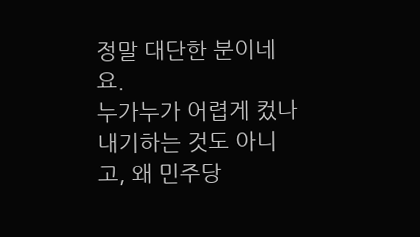정말 대단한 분이네요.
누가누가 어렵게 컸나 내기하는 것도 아니고, 왜 민주당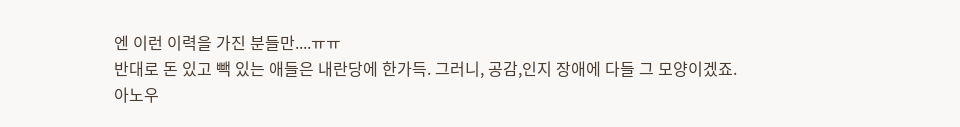엔 이런 이력을 가진 분들만....ㅠㅠ
반대로 돈 있고 빽 있는 애들은 내란당에 한가득. 그러니, 공감,인지 장애에 다들 그 모양이겠죠.
아노우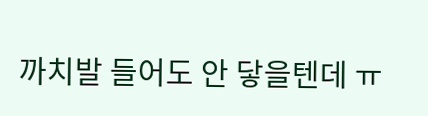까치발 들어도 안 닿을텐데 ㅠ